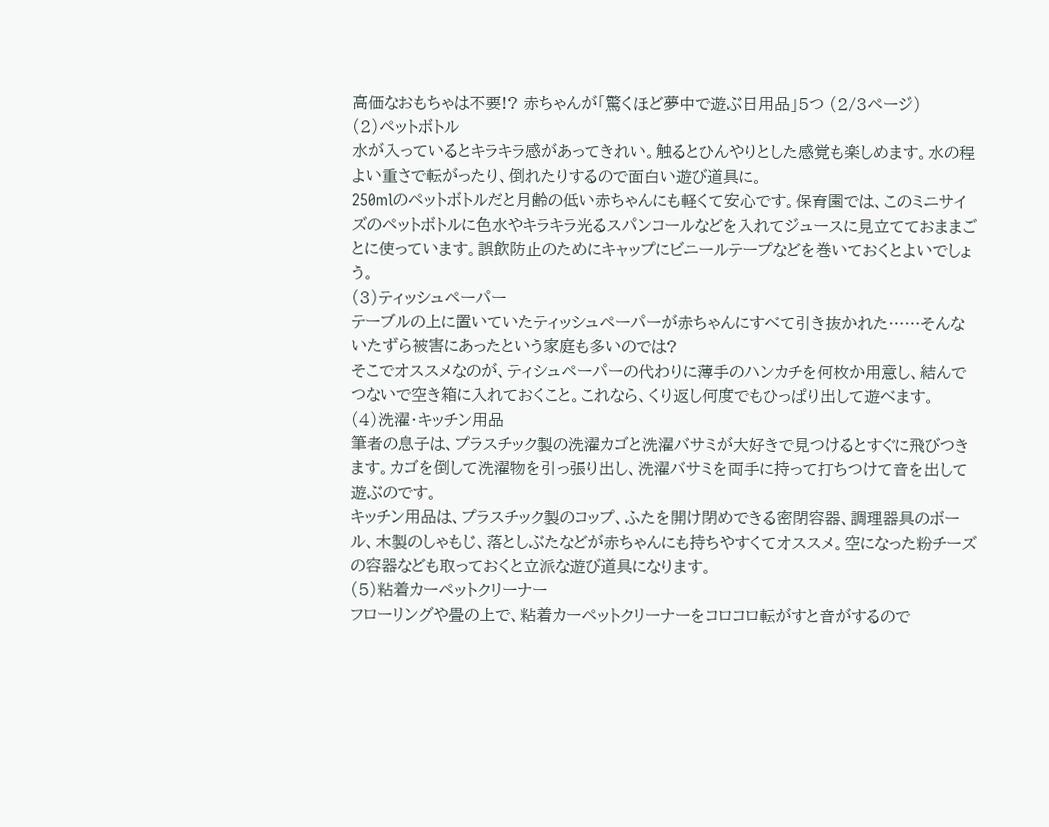高価なおもちゃは不要!? 赤ちゃんが「驚くほど夢中で遊ぶ日用品」5つ (2/3ページ)
(2)ペットボトル
水が入っているとキラキラ感があってきれい。触るとひんやりとした感覚も楽しめます。水の程よい重さで転がったり、倒れたりするので面白い遊び道具に。
250mlのペットボトルだと月齢の低い赤ちゃんにも軽くて安心です。保育園では、このミニサイズのペットボトルに色水やキラキラ光るスパンコールなどを入れてジュースに見立てておままごとに使っています。誤飲防止のためにキャップにビニールテープなどを巻いておくとよいでしょう。
(3)ティッシュペーパー
テーブルの上に置いていたティッシュペーパーが赤ちゃんにすべて引き抜かれた……そんないたずら被害にあったという家庭も多いのでは?
そこでオススメなのが、ティシュペーパーの代わりに薄手のハンカチを何枚か用意し、結んでつないで空き箱に入れておくこと。これなら、くり返し何度でもひっぱり出して遊べます。
(4)洗濯・キッチン用品
筆者の息子は、プラスチック製の洗濯カゴと洗濯バサミが大好きで見つけるとすぐに飛びつきます。カゴを倒して洗濯物を引っ張り出し、洗濯バサミを両手に持って打ちつけて音を出して遊ぶのです。
キッチン用品は、プラスチック製のコップ、ふたを開け閉めできる密閉容器、調理器具のボール、木製のしゃもじ、落としぶたなどが赤ちゃんにも持ちやすくてオススメ。空になった粉チーズの容器なども取っておくと立派な遊び道具になります。
(5)粘着カーペットクリーナー
フローリングや畳の上で、粘着カーペットクリーナーをコロコロ転がすと音がするので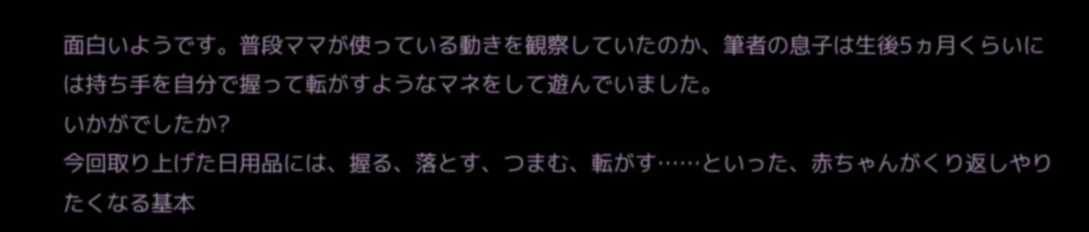面白いようです。普段ママが使っている動きを観察していたのか、筆者の息子は生後5ヵ月くらいには持ち手を自分で握って転がすようなマネをして遊んでいました。
いかがでしたか?
今回取り上げた日用品には、握る、落とす、つまむ、転がす……といった、赤ちゃんがくり返しやりたくなる基本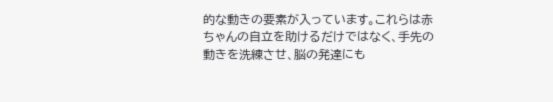的な動きの要素が入っています。これらは赤ちゃんの自立を助けるだけではなく、手先の動きを洗練させ、脳の発達にも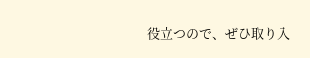役立つので、ぜひ取り入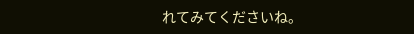れてみてくださいね。